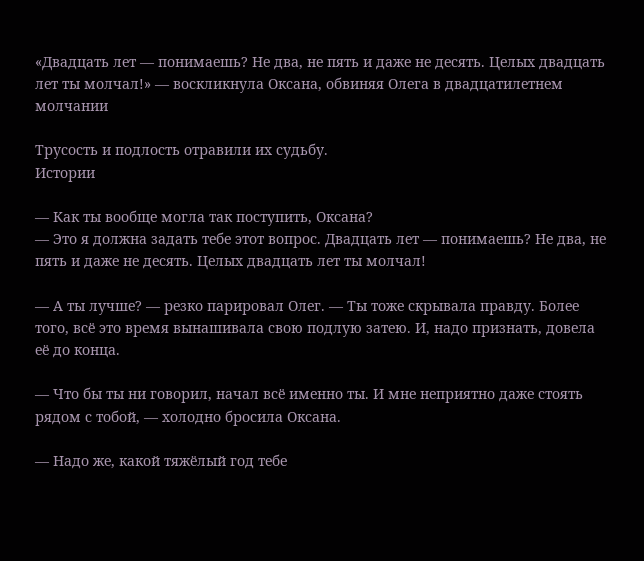«Двадцать лет — понимаешь? Не два, не пять и даже не десять. Целых двадцать лет ты молчал!» — воскликнула Оксана, обвиняя Олега в двадцатилетнем молчании

Трусость и подлость отравили их судьбу.
Истории

— Как ты вообще могла так поступить, Оксана?
— Это я должна задать тебе этот вопрос. Двадцать лет — понимаешь? Не два, не пять и даже не десять. Целых двадцать лет ты молчал!

— А ты лучше? — резко парировал Олег. — Ты тоже скрывала правду. Более того, всё это время вынашивала свою подлую затею. И, надо признать, довела её до конца.

— Что бы ты ни говорил, начал всё именно ты. И мне неприятно даже стоять рядом с тобой, — холодно бросила Оксана.

— Надо же, какой тяжёлый год тебе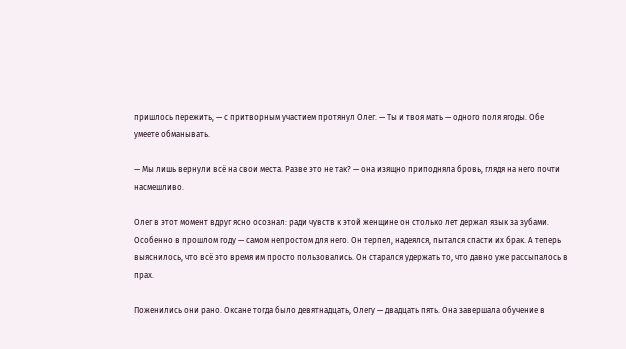пришлось пережить, — с притворным участием протянул Олег. — Ты и твоя мать — одного поля ягоды. Обе умеете обманывать.

— Мы лишь вернули всё на свои места. Разве это не так? — она изящно приподняла бровь, глядя на него почти насмешливо.

Олег в этот момент вдруг ясно осознал: ради чувств к этой женщине он столько лет держал язык за зубами. Особенно в прошлом году — самом непростом для него. Он терпел, надеялся, пытался спасти их брак. А теперь выяснилось, что всё это время им просто пользовались. Он старался удержать то, что давно уже рассыпалось в прах.

Поженились они рано. Оксане тогда было девятнадцать, Олегу — двадцать пять. Она завершала обучение в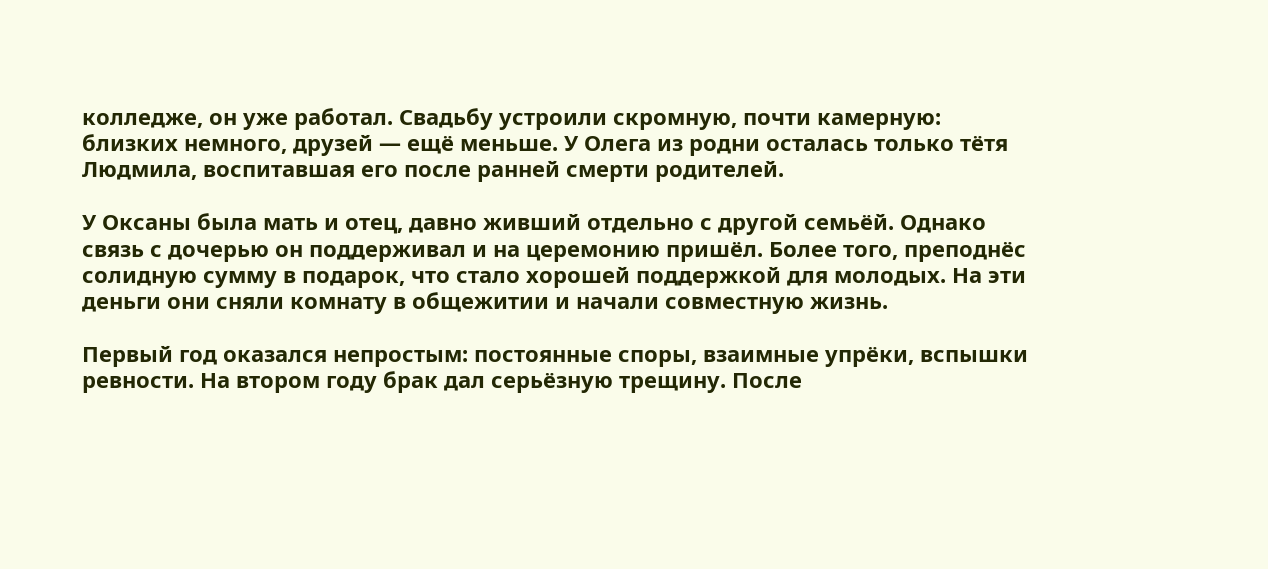колледже, он уже работал. Свадьбу устроили скромную, почти камерную: близких немного, друзей — ещё меньше. У Олега из родни осталась только тётя Людмила, воспитавшая его после ранней смерти родителей.

У Оксаны была мать и отец, давно живший отдельно с другой семьёй. Однако связь с дочерью он поддерживал и на церемонию пришёл. Более того, преподнёс солидную сумму в подарок, что стало хорошей поддержкой для молодых. На эти деньги они сняли комнату в общежитии и начали совместную жизнь.

Первый год оказался непростым: постоянные споры, взаимные упрёки, вспышки ревности. На втором году брак дал серьёзную трещину. После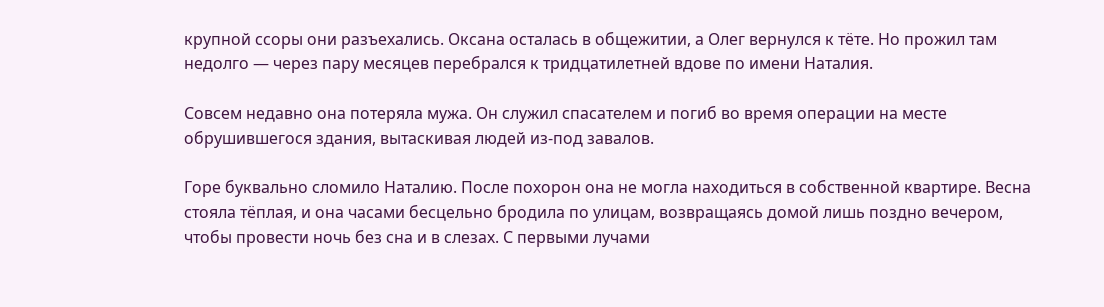крупной ссоры они разъехались. Оксана осталась в общежитии, а Олег вернулся к тёте. Но прожил там недолго — через пару месяцев перебрался к тридцатилетней вдове по имени Наталия.

Совсем недавно она потеряла мужа. Он служил спасателем и погиб во время операции на месте обрушившегося здания, вытаскивая людей из-под завалов.

Горе буквально сломило Наталию. После похорон она не могла находиться в собственной квартире. Весна стояла тёплая, и она часами бесцельно бродила по улицам, возвращаясь домой лишь поздно вечером, чтобы провести ночь без сна и в слезах. С первыми лучами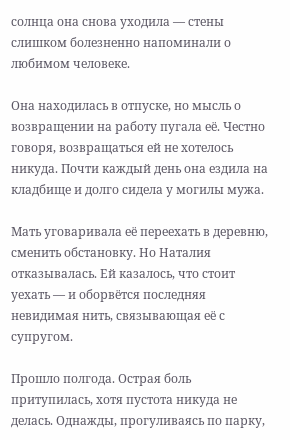солнца она снова уходила — стены слишком болезненно напоминали о любимом человеке.

Она находилась в отпуске, но мысль о возвращении на работу пугала её. Честно говоря, возвращаться ей не хотелось никуда. Почти каждый день она ездила на кладбище и долго сидела у могилы мужа.

Мать уговаривала её переехать в деревню, сменить обстановку. Но Наталия отказывалась. Ей казалось, что стоит уехать — и оборвётся последняя невидимая нить, связывающая её с супругом.

Прошло полгода. Острая боль притупилась, хотя пустота никуда не делась. Однажды, прогуливаясь по парку,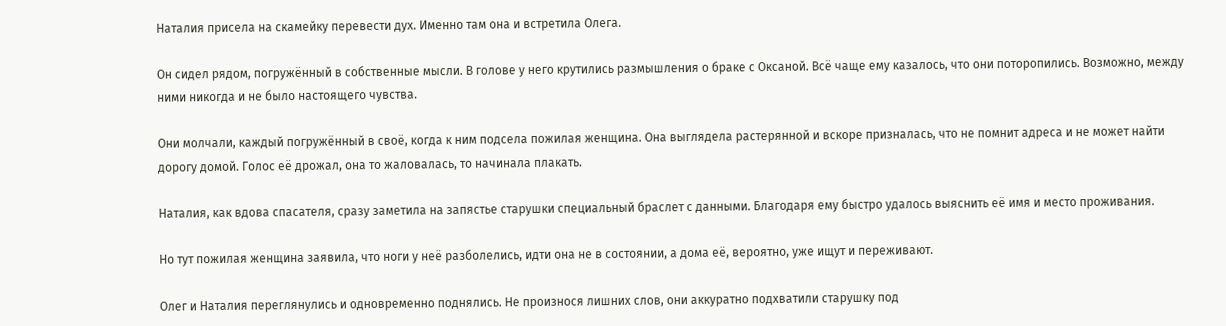Наталия присела на скамейку перевести дух. Именно там она и встретила Олега.

Он сидел рядом, погружённый в собственные мысли. В голове у него крутились размышления о браке с Оксаной. Всё чаще ему казалось, что они поторопились. Возможно, между ними никогда и не было настоящего чувства.

Они молчали, каждый погружённый в своё, когда к ним подсела пожилая женщина. Она выглядела растерянной и вскоре призналась, что не помнит адреса и не может найти дорогу домой. Голос её дрожал, она то жаловалась, то начинала плакать.

Наталия, как вдова спасателя, сразу заметила на запястье старушки специальный браслет с данными. Благодаря ему быстро удалось выяснить её имя и место проживания.

Но тут пожилая женщина заявила, что ноги у неё разболелись, идти она не в состоянии, а дома её, вероятно, уже ищут и переживают.

Олег и Наталия переглянулись и одновременно поднялись. Не произнося лишних слов, они аккуратно подхватили старушку под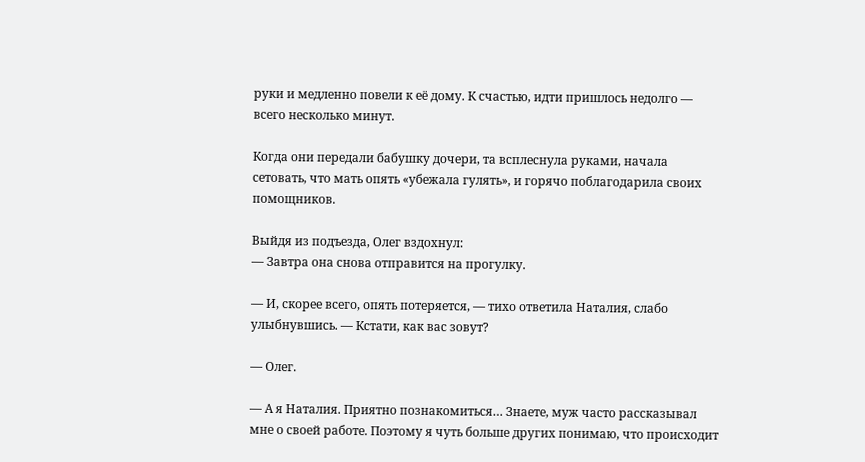руки и медленно повели к её дому. К счастью, идти пришлось недолго — всего несколько минут.

Когда они передали бабушку дочери, та всплеснула руками, начала сетовать, что мать опять «убежала гулять», и горячо поблагодарила своих помощников.

Выйдя из подъезда, Олег вздохнул:
— Завтра она снова отправится на прогулку.

— И, скорее всего, опять потеряется, — тихо ответила Наталия, слабо улыбнувшись. — Кстати, как вас зовут?

— Олег.

— А я Наталия. Приятно познакомиться… Знаете, муж часто рассказывал мне о своей работе. Поэтому я чуть больше других понимаю, что происходит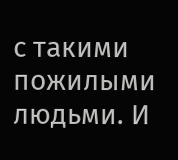с такими пожилыми людьми. И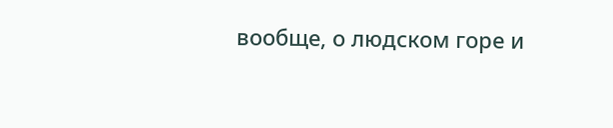вообще, о людском горе и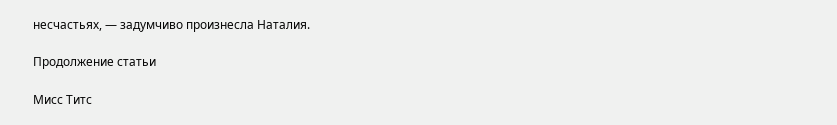несчастьях, — задумчиво произнесла Наталия.

Продолжение статьи

Мисс Титс